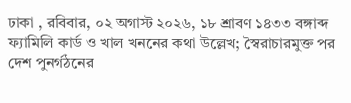ঢাকা , রবিবার, ০২ অগাস্ট ২০২৬, ১৮ শ্রাবণ ১৪৩৩ বঙ্গাব্দ
ফ্যামিলি কার্ড ও খাল খননের কথা উল্লেখ; স্বৈরাচারমুক্ত পর দেশ পুনর্গঠনের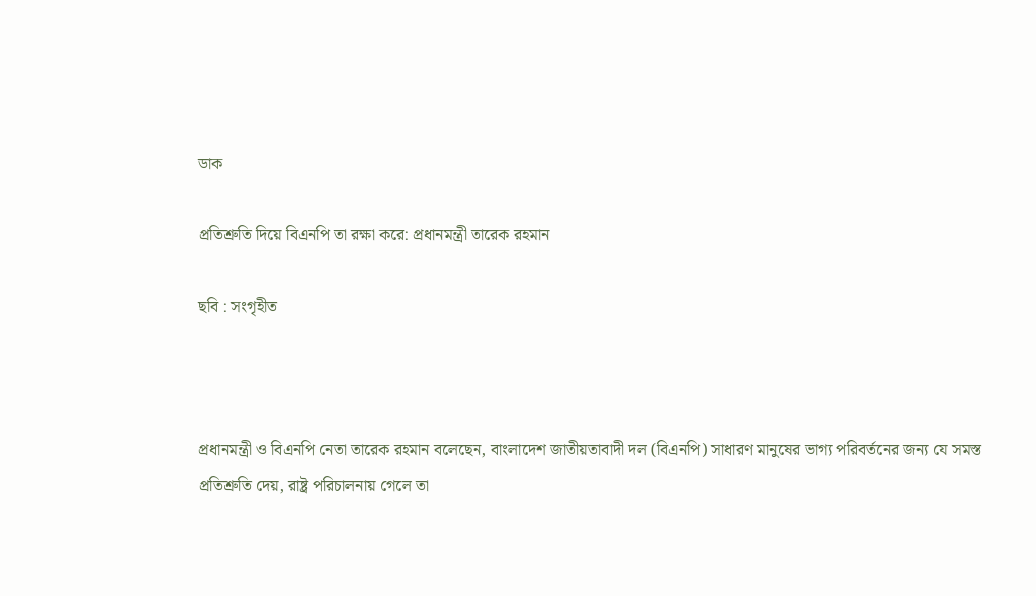ডাক

প্রতিশ্রুতি দিয়ে বিএনপি তা রক্ষা করে: প্রধানমন্ত্রী তারেক রহমান

ছবি : সংগৃহীত



প্রধানমন্ত্রী ও বিএনপি নেতা তারেক রহমান বলেছেন, বাংলাদেশ জাতীয়তাবাদী দল (বিএনপি) সাধারণ মানুষের ভাগ্য পরিবর্তনের জন্য যে সমস্ত প্রতিশ্রুতি দেয়, রাষ্ট্র পরিচালনায় গেলে তা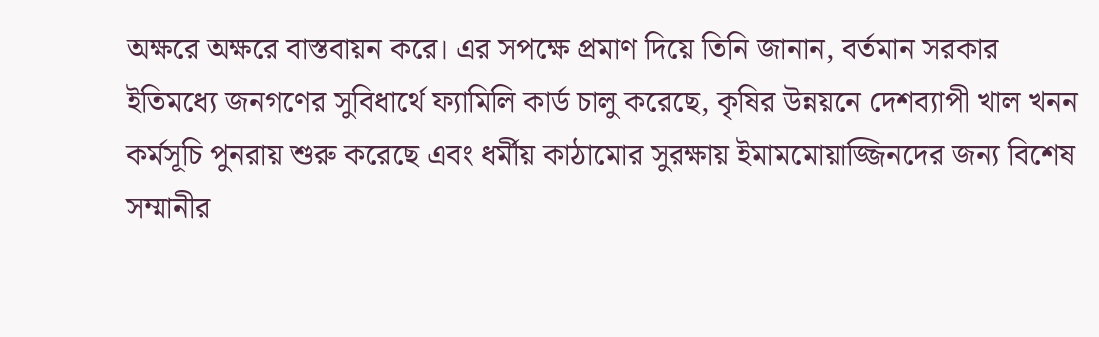অক্ষরে অক্ষরে বাস্তবায়ন করে। এর সপক্ষে প্রমাণ দিয়ে তিনি জানান, বর্তমান সরকার ইতিমধ্যে জনগণের সুবিধার্থে ফ্যামিলি কার্ড চালু করেছে, কৃষির উন্নয়নে দেশব্যাপী খাল খনন কর্মসূচি পুনরায় শুরু করেছে এবং ধর্মীয় কাঠামোর সুরক্ষায় ইমামমোয়াজ্জিনদের জন্য বিশেষ সম্মানীর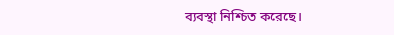ব্যবস্থা নিশ্চিত করেছে।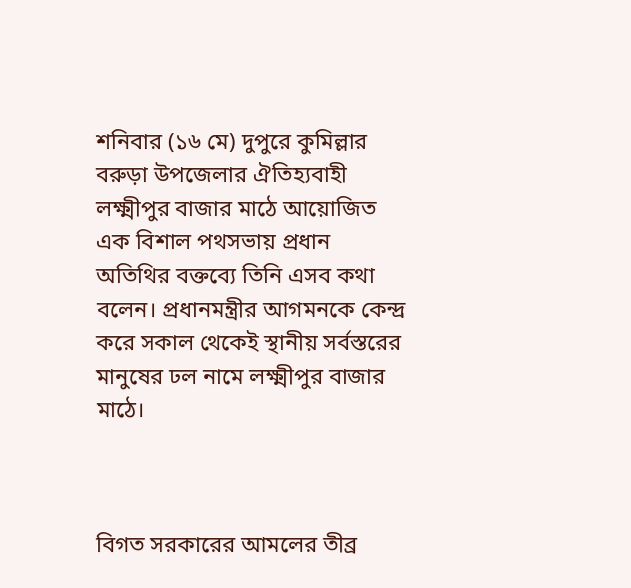শনিবার (১৬ মে) দুপুরে কুমিল্লার বরুড়া উপজেলার ঐতিহ্যবাহী লক্ষ্মীপুর বাজার মাঠে আয়োজিত এক বিশাল পথসভায় প্রধান অতিথির বক্তব্যে তিনি এসব কথা বলেন। প্রধানমন্ত্রীর আগমনকে কেন্দ্র করে সকাল থেকেই স্থানীয় সর্বস্তরের মানুষের ঢল নামে লক্ষ্মীপুর বাজার মাঠে।



বিগত সরকারের আমলের তীব্র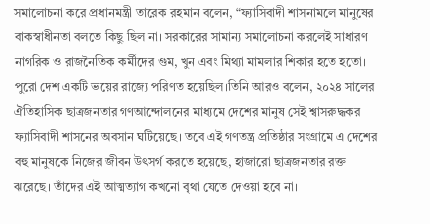সমালোচনা করে প্রধানমন্ত্রী তারেক রহমান বলেন, “ফ্যাসিবাদী শাসনামলে মানুষের বাকস্বাধীনতা বলতে কিছু ছিল না। সরকারের সামান্য সমালোচনা করলেই সাধারণ নাগরিক ও রাজনৈতিক কর্মীদের গুম, খুন এবং মিথ্যা মামলার শিকার হতে হতো। পুরো দেশ একটি ভয়ের রাজ্যে পরিণত হয়েছিল।তিনি আরও বলেন, ২০২৪ সালের ঐতিহাসিক ছাত্রজনতার গণআন্দোলনের মাধ্যমে দেশের মানুষ সেই শ্বাসরুদ্ধকর ফ্যাসিবাদী শাসনের অবসান ঘটিয়েছে। তবে এই গণতন্ত্র প্রতিষ্ঠার সংগ্রামে এ দেশের বহু মানুষকে নিজের জীবন উৎসর্গ করতে হয়েছে, হাজারো ছাত্রজনতার রক্ত ঝরেছে। তাঁদের এই আত্মত্যাগ কখনো বৃথা যেতে দেওয়া হবে না।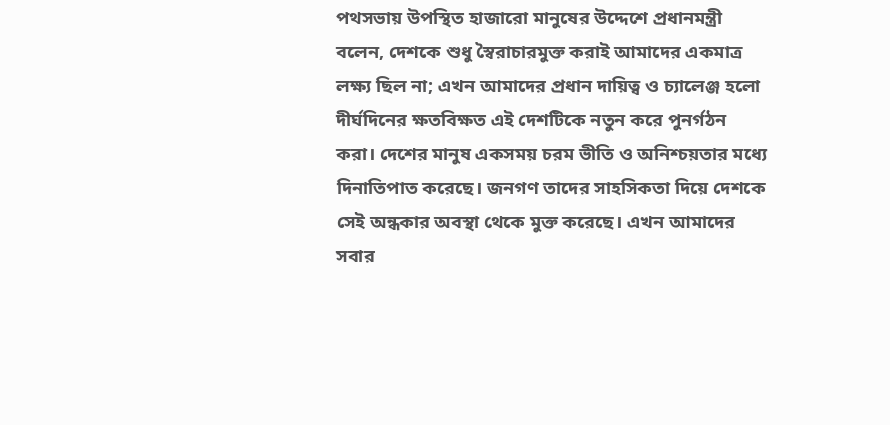পথসভায় উপস্থিত হাজারো মানুষের উদ্দেশে প্রধানমন্ত্রী বলেন, দেশকে শুধু স্বৈরাচারমুক্ত করাই আমাদের একমাত্র লক্ষ্য ছিল না; এখন আমাদের প্রধান দায়িত্ব ও চ্যালেঞ্জ হলো দীর্ঘদিনের ক্ষতবিক্ষত এই দেশটিকে নতুন করে পুনর্গঠন করা। দেশের মানুষ একসময় চরম ভীতি ও অনিশ্চয়তার মধ্যে দিনাতিপাত করেছে। জনগণ তাদের সাহসিকতা দিয়ে দেশকে সেই অন্ধকার অবস্থা থেকে মুক্ত করেছে। এখন আমাদের সবার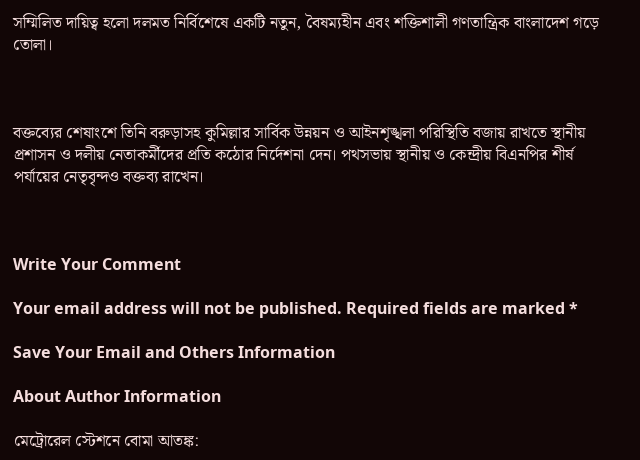সম্মিলিত দায়িত্ব হলো দলমত নির্বিশেষে একটি নতুন, বৈষম্যহীন এবং শক্তিশালী গণতান্ত্রিক বাংলাদেশ গড়ে তোলা।



বক্তব্যের শেষাংশে তিনি বরুড়াসহ কুমিল্লার সার্বিক উন্নয়ন ও আইনশৃঙ্খলা পরিস্থিতি বজায় রাখতে স্থানীয় প্রশাসন ও দলীয় নেতাকর্মীদের প্রতি কঠোর নির্দেশনা দেন। পথসভায় স্থানীয় ও কেন্দ্রীয় বিএনপির শীর্ষ পর্যায়ের নেতৃবৃন্দও বক্তব্য রাখেন।



Write Your Comment

Your email address will not be published. Required fields are marked *

Save Your Email and Others Information

About Author Information

মেট্রোরেল স্টেশনে বোমা আতঙ্ক: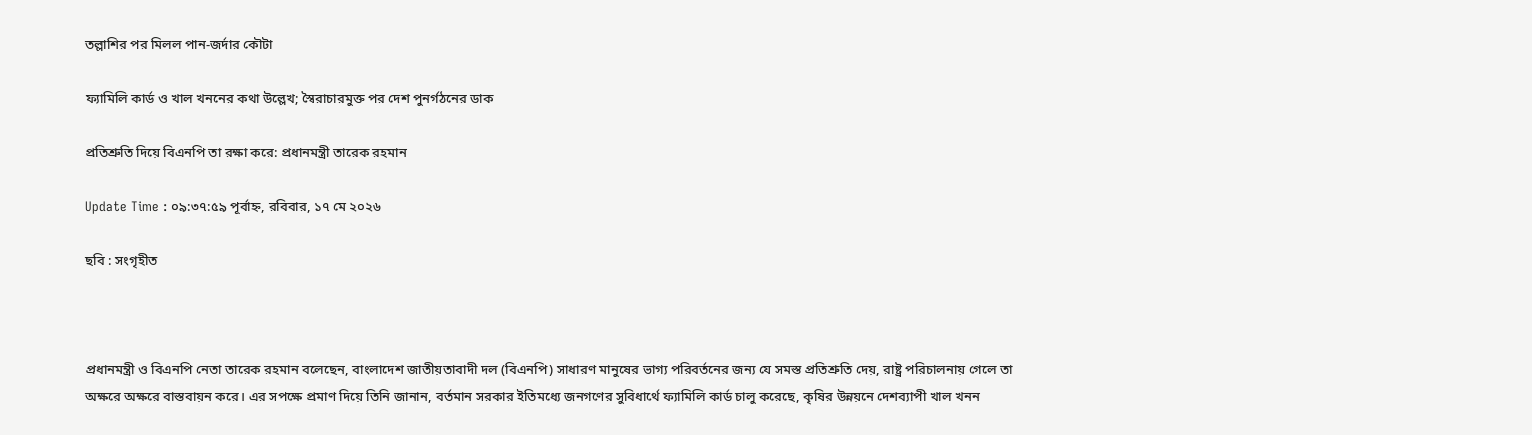তল্লাশির পর মিলল পান-জর্দার কৌটা

ফ্যামিলি কার্ড ও খাল খননের কথা উল্লেখ; স্বৈরাচারমুক্ত পর দেশ পুনর্গঠনের ডাক

প্রতিশ্রুতি দিয়ে বিএনপি তা রক্ষা করে: প্রধানমন্ত্রী তারেক রহমান

Update Time : ০৯:৩৭:৫৯ পূর্বাহ্ন, রবিবার, ১৭ মে ২০২৬

ছবি : সংগৃহীত



প্রধানমন্ত্রী ও বিএনপি নেতা তারেক রহমান বলেছেন, বাংলাদেশ জাতীয়তাবাদী দল (বিএনপি) সাধারণ মানুষের ভাগ্য পরিবর্তনের জন্য যে সমস্ত প্রতিশ্রুতি দেয়, রাষ্ট্র পরিচালনায় গেলে তা অক্ষরে অক্ষরে বাস্তবায়ন করে। এর সপক্ষে প্রমাণ দিয়ে তিনি জানান, বর্তমান সরকার ইতিমধ্যে জনগণের সুবিধার্থে ফ্যামিলি কার্ড চালু করেছে, কৃষির উন্নয়নে দেশব্যাপী খাল খনন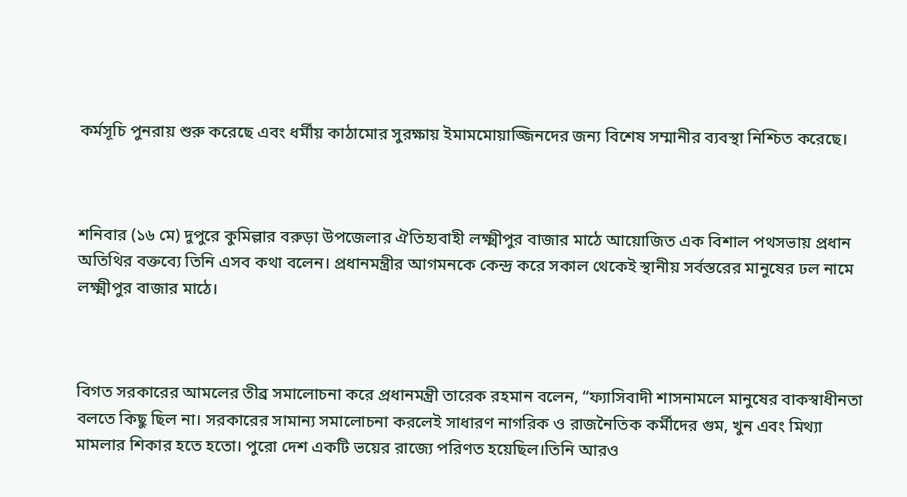কর্মসূচি পুনরায় শুরু করেছে এবং ধর্মীয় কাঠামোর সুরক্ষায় ইমামমোয়াজ্জিনদের জন্য বিশেষ সম্মানীর ব্যবস্থা নিশ্চিত করেছে।



শনিবার (১৬ মে) দুপুরে কুমিল্লার বরুড়া উপজেলার ঐতিহ্যবাহী লক্ষ্মীপুর বাজার মাঠে আয়োজিত এক বিশাল পথসভায় প্রধান অতিথির বক্তব্যে তিনি এসব কথা বলেন। প্রধানমন্ত্রীর আগমনকে কেন্দ্র করে সকাল থেকেই স্থানীয় সর্বস্তরের মানুষের ঢল নামে লক্ষ্মীপুর বাজার মাঠে।



বিগত সরকারের আমলের তীব্র সমালোচনা করে প্রধানমন্ত্রী তারেক রহমান বলেন, “ফ্যাসিবাদী শাসনামলে মানুষের বাকস্বাধীনতা বলতে কিছু ছিল না। সরকারের সামান্য সমালোচনা করলেই সাধারণ নাগরিক ও রাজনৈতিক কর্মীদের গুম, খুন এবং মিথ্যা মামলার শিকার হতে হতো। পুরো দেশ একটি ভয়ের রাজ্যে পরিণত হয়েছিল।তিনি আরও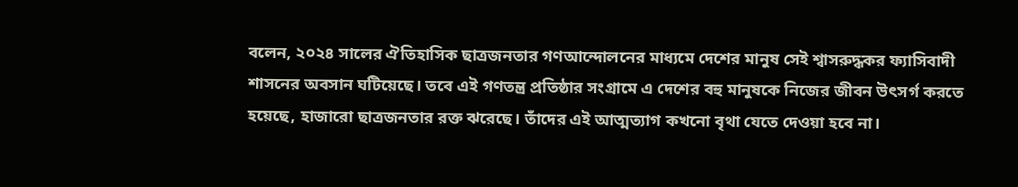বলেন, ২০২৪ সালের ঐতিহাসিক ছাত্রজনতার গণআন্দোলনের মাধ্যমে দেশের মানুষ সেই শ্বাসরুদ্ধকর ফ্যাসিবাদী শাসনের অবসান ঘটিয়েছে। তবে এই গণতন্ত্র প্রতিষ্ঠার সংগ্রামে এ দেশের বহু মানুষকে নিজের জীবন উৎসর্গ করতে হয়েছে, হাজারো ছাত্রজনতার রক্ত ঝরেছে। তাঁদের এই আত্মত্যাগ কখনো বৃথা যেতে দেওয়া হবে না।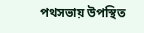পথসভায় উপস্থিত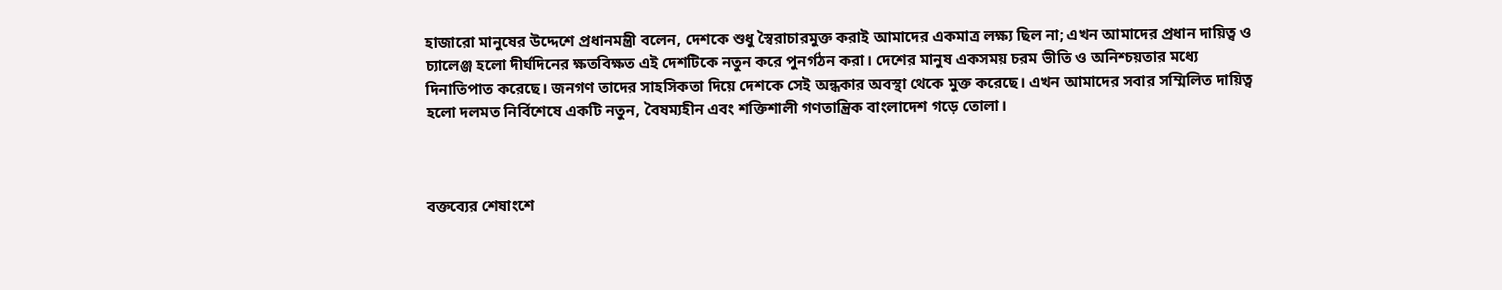হাজারো মানুষের উদ্দেশে প্রধানমন্ত্রী বলেন, দেশকে শুধু স্বৈরাচারমুক্ত করাই আমাদের একমাত্র লক্ষ্য ছিল না; এখন আমাদের প্রধান দায়িত্ব ও চ্যালেঞ্জ হলো দীর্ঘদিনের ক্ষতবিক্ষত এই দেশটিকে নতুন করে পুনর্গঠন করা। দেশের মানুষ একসময় চরম ভীতি ও অনিশ্চয়তার মধ্যে দিনাতিপাত করেছে। জনগণ তাদের সাহসিকতা দিয়ে দেশকে সেই অন্ধকার অবস্থা থেকে মুক্ত করেছে। এখন আমাদের সবার সম্মিলিত দায়িত্ব হলো দলমত নির্বিশেষে একটি নতুন, বৈষম্যহীন এবং শক্তিশালী গণতান্ত্রিক বাংলাদেশ গড়ে তোলা।



বক্তব্যের শেষাংশে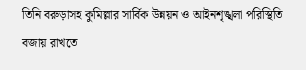তিনি বরুড়াসহ কুমিল্লার সার্বিক উন্নয়ন ও আইনশৃঙ্খলা পরিস্থিতি বজায় রাখতে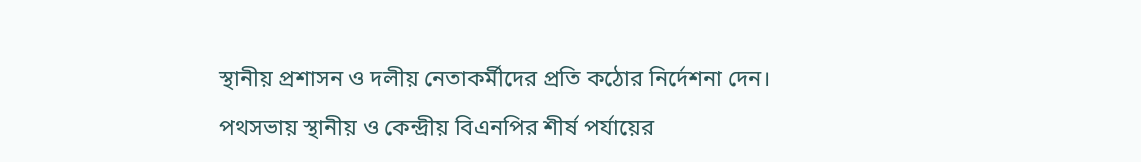স্থানীয় প্রশাসন ও দলীয় নেতাকর্মীদের প্রতি কঠোর নির্দেশনা দেন। পথসভায় স্থানীয় ও কেন্দ্রীয় বিএনপির শীর্ষ পর্যায়ের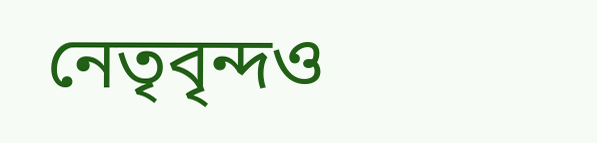নেতৃবৃন্দও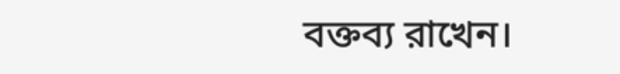বক্তব্য রাখেন।